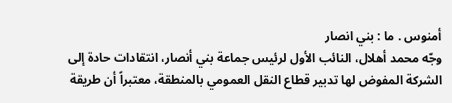أمنوس . ما : بني انصار
وجّه محمد أهلال، النائب الأول لرئيس جماعة بني أنصار، انتقادات حادة إلى الشركة المفوض لها تدبير قطاع النقل العمومي بالمنطقة، معتبراً أن طريقة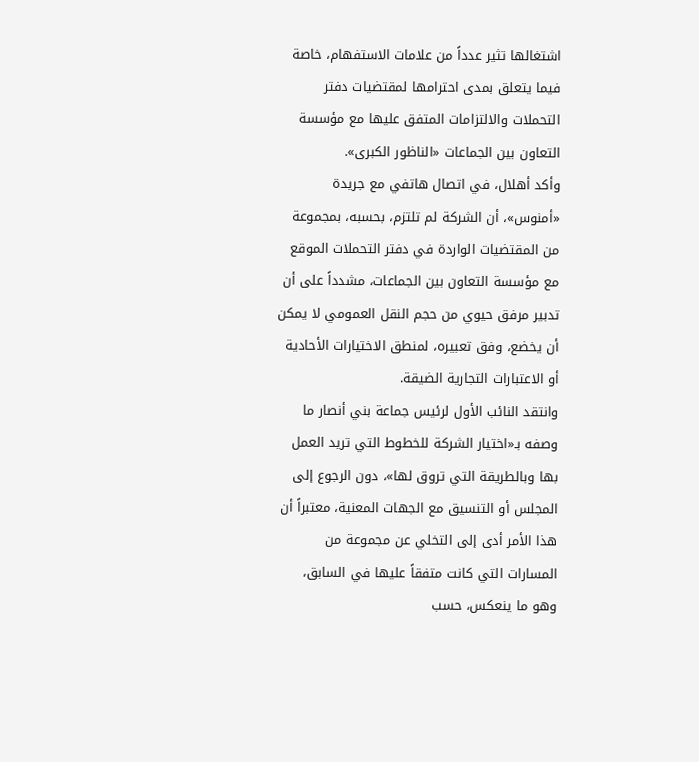اشتغالها تثير عدداً من علامات الاستفهام، خاصة فيما يتعلق بمدى احترامها لمقتضيات دفتر التحملات والالتزامات المتفق عليها مع مؤسسة التعاون بين الجماعات «الناظور الكبرى».
وأكد أهلال، في اتصال هاتفي مع جريدة «أمنوس»، أن الشركة لم تلتزم، بحسبه، بمجموعة من المقتضيات الواردة في دفتر التحملات الموقع مع مؤسسة التعاون بين الجماعات، مشدداً على أن تدبير مرفق حيوي من حجم النقل العمومي لا يمكن أن يخضع، وفق تعبيره، لمنطق الاختيارات الأحادية أو الاعتبارات التجارية الضيقة.
وانتقد النائب الأول لرئيس جماعة بني أنصار ما وصفه بـ«اختيار الشركة للخطوط التي تريد العمل بها وبالطريقة التي تروق لها»، دون الرجوع إلى المجلس أو التنسيق مع الجهات المعنية، معتبراً أن هذا الأمر أدى إلى التخلي عن مجموعة من المسارات التي كانت متفقاً عليها في السابق، وهو ما ينعكس، حسب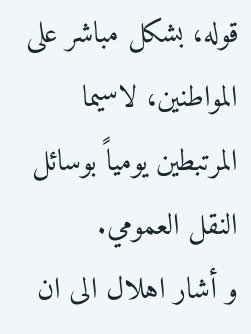قوله، بشكل مباشر على المواطنين، لاسيما المرتبطين يومياً بوسائل النقل العمومي.
و أشار اهلال الى ان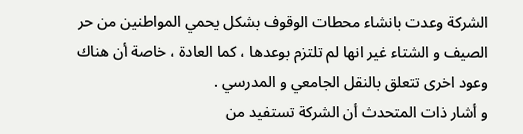الشركة وعدت بانشاء محطات الوقوف بشكل يحمي المواطنين من حر الصيف و الشتاء غير انها لم تلتزم بوعدها ، كما العادة ، خاصة أن هناك وعود اخرى تتعلق بالنقل الجامعي و المدرسي .
و أشار ذات المتحدث أن الشركة تستفيد من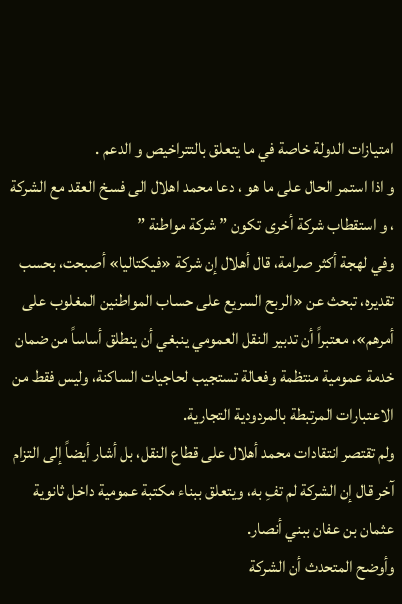امتيازات الدولة خاصة في ما يتعلق بالتتراخيص و الدعم .
و اذا استمر الحال على ما هو ، دعا محمد اهلال الى فسخ العقد مع الشركة ، و استقطاب شركة أخرى تكون ” شركة مواطنة ”
وفي لهجة أكثر صرامة، قال أهلال إن شركة «فيكتاليا» أصبحت، بحسب تقديره، تبحث عن «الربح السريع على حساب المواطنين المغلوب على أمرهم»، معتبراً أن تدبير النقل العمومي ينبغي أن ينطلق أساساً من ضمان خدمة عمومية منتظمة وفعالة تستجيب لحاجيات الساكنة، وليس فقط من الاعتبارات المرتبطة بالمردودية التجارية.
ولم تقتصر انتقادات محمد أهلال على قطاع النقل، بل أشار أيضاً إلى التزام آخر قال إن الشركة لم تفِ به، ويتعلق ببناء مكتبة عمومية داخل ثانوية عثمان بن عفان ببني أنصار.
وأوضح المتحدث أن الشركة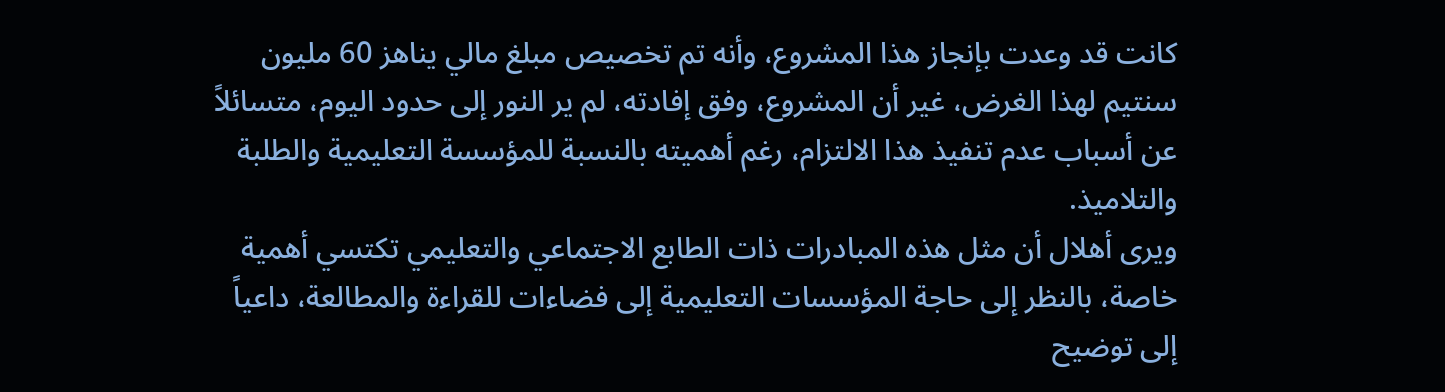كانت قد وعدت بإنجاز هذا المشروع، وأنه تم تخصيص مبلغ مالي يناهز 60 مليون سنتيم لهذا الغرض، غير أن المشروع، وفق إفادته، لم ير النور إلى حدود اليوم، متسائلاً عن أسباب عدم تنفيذ هذا الالتزام، رغم أهميته بالنسبة للمؤسسة التعليمية والطلبة والتلاميذ.
ويرى أهلال أن مثل هذه المبادرات ذات الطابع الاجتماعي والتعليمي تكتسي أهمية خاصة، بالنظر إلى حاجة المؤسسات التعليمية إلى فضاءات للقراءة والمطالعة، داعياً إلى توضيح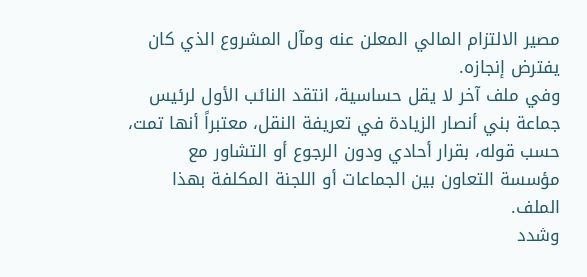مصير الالتزام المالي المعلن عنه ومآل المشروع الذي كان يفترض إنجازه.
وفي ملف آخر لا يقل حساسية، انتقد النائب الأول لرئيس جماعة بني أنصار الزيادة في تعريفة النقل، معتبراً أنها تمت، حسب قوله، بقرار أحادي ودون الرجوع أو التشاور مع مؤسسة التعاون بين الجماعات أو اللجنة المكلفة بهذا الملف.
وشدد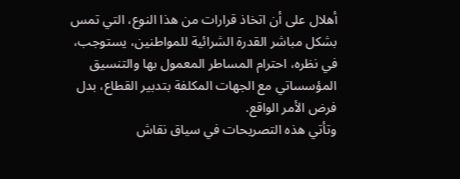أهلال على أن اتخاذ قرارات من هذا النوع، التي تمس بشكل مباشر القدرة الشرائية للمواطنين، يستوجب، في نظره، احترام المساطر المعمول بها والتنسيق المؤسساتي مع الجهات المكلفة بتدبير القطاع، بدل فرض الأمر الواقع.
وتأتي هذه التصريحات في سياق نقاش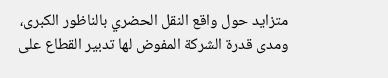متزايد حول واقع النقل الحضري بالناظور الكبرى، ومدى قدرة الشركة المفوض لها تدبير القطاع على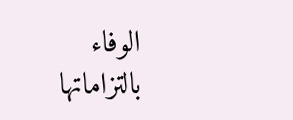الوفاء بالتزاماتها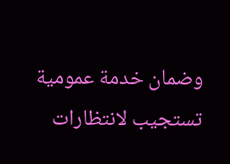وضمان خدمة عمومية تستجيب لانتظارات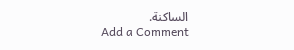الساكنة.
Add a Comment